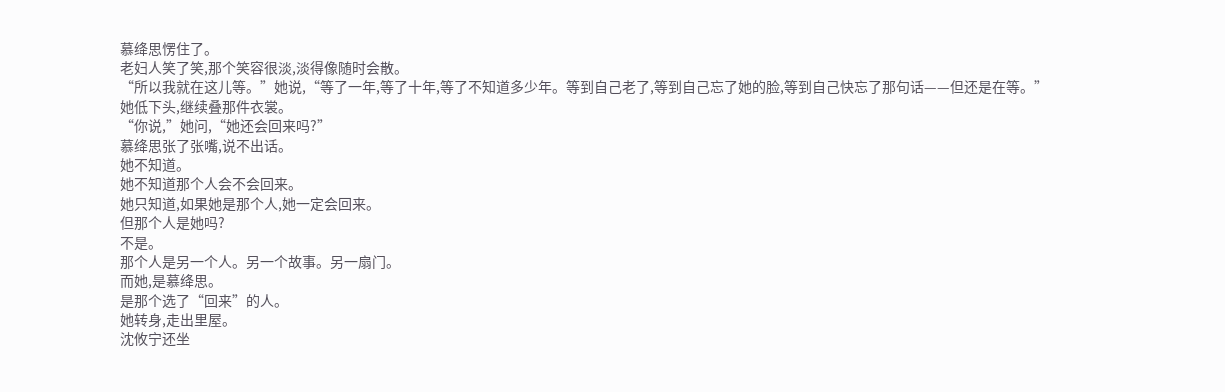慕绛思愣住了。
老妇人笑了笑,那个笑容很淡,淡得像随时会散。
“所以我就在这儿等。”她说,“等了一年,等了十年,等了不知道多少年。等到自己老了,等到自己忘了她的脸,等到自己快忘了那句话——但还是在等。”
她低下头,继续叠那件衣裳。
“你说,”她问,“她还会回来吗?”
慕绛思张了张嘴,说不出话。
她不知道。
她不知道那个人会不会回来。
她只知道,如果她是那个人,她一定会回来。
但那个人是她吗?
不是。
那个人是另一个人。另一个故事。另一扇门。
而她,是慕绛思。
是那个选了“回来”的人。
她转身,走出里屋。
沈攸宁还坐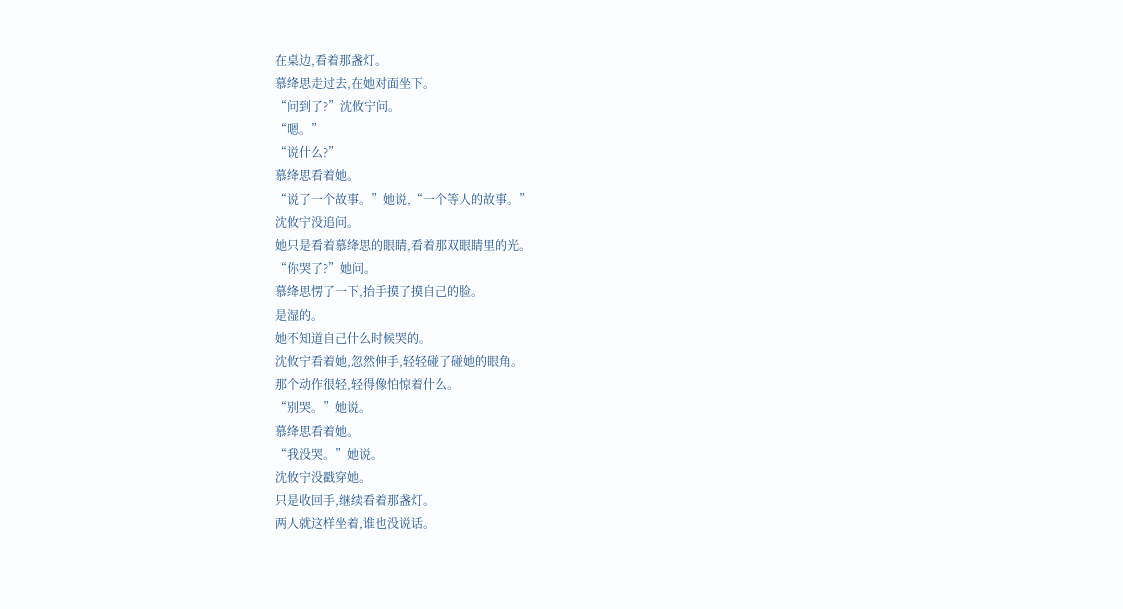在桌边,看着那盏灯。
慕绛思走过去,在她对面坐下。
“问到了?”沈攸宁问。
“嗯。”
“说什么?”
慕绛思看着她。
“说了一个故事。”她说,“一个等人的故事。”
沈攸宁没追问。
她只是看着慕绛思的眼睛,看着那双眼睛里的光。
“你哭了?”她问。
慕绛思愣了一下,抬手摸了摸自己的脸。
是湿的。
她不知道自己什么时候哭的。
沈攸宁看着她,忽然伸手,轻轻碰了碰她的眼角。
那个动作很轻,轻得像怕惊着什么。
“别哭。”她说。
慕绛思看着她。
“我没哭。”她说。
沈攸宁没戳穿她。
只是收回手,继续看着那盏灯。
两人就这样坐着,谁也没说话。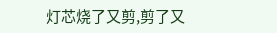灯芯烧了又剪,剪了又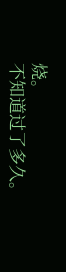烧。
不知道过了多久。